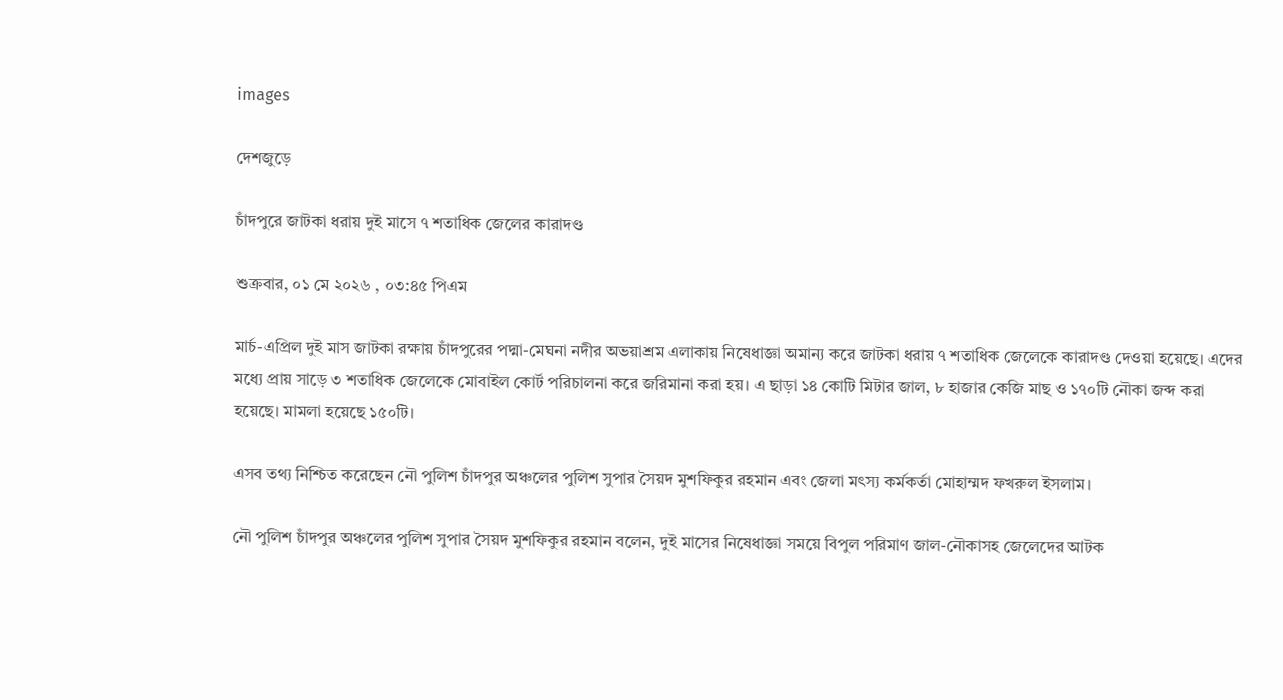images

দেশজুড়ে

চাঁদপুরে জাটকা ধরায় দুই মাসে ৭ শতাধিক জেলের কারাদণ্ড

শুক্রবার, ০১ মে ২০২৬ , ০৩:৪৫ পিএম

মার্চ-এপ্রিল দুই মাস জাটকা রক্ষায় চাঁদপুরের পদ্মা-মেঘনা নদীর অভয়াশ্রম এলাকায় নিষেধাজ্ঞা অমান্য করে জাটকা ধরায় ৭ শতাধিক জেলেকে কারাদণ্ড দেওয়া হয়েছে। এদের মধ্যে প্রায় সাড়ে ৩ শতাধিক জেলেকে মোবাইল কোর্ট পরিচালনা করে জরিমানা করা হয়। এ ছাড়া ১৪ কোটি মিটার জাল, ৮ হাজার কেজি মাছ ও ১৭০টি নৌকা জব্দ করা হয়েছে। মামলা হয়েছে ১৫০টি।

এসব তথ্য নিশ্চিত করেছেন নৌ পুলিশ চাঁদপুর অঞ্চলের পুলিশ সুপার সৈয়দ মুশফিকুর রহমান এবং জেলা মৎস্য কর্মকর্তা মোহাম্মদ ফখরুল ইসলাম।

নৌ পুলিশ চাঁদপুর অঞ্চলের পুলিশ সুপার সৈয়দ মুশফিকুর রহমান বলেন, দুই মাসের নিষেধাজ্ঞা সময়ে বিপুল পরিমাণ জাল-নৌকাসহ জেলেদের আটক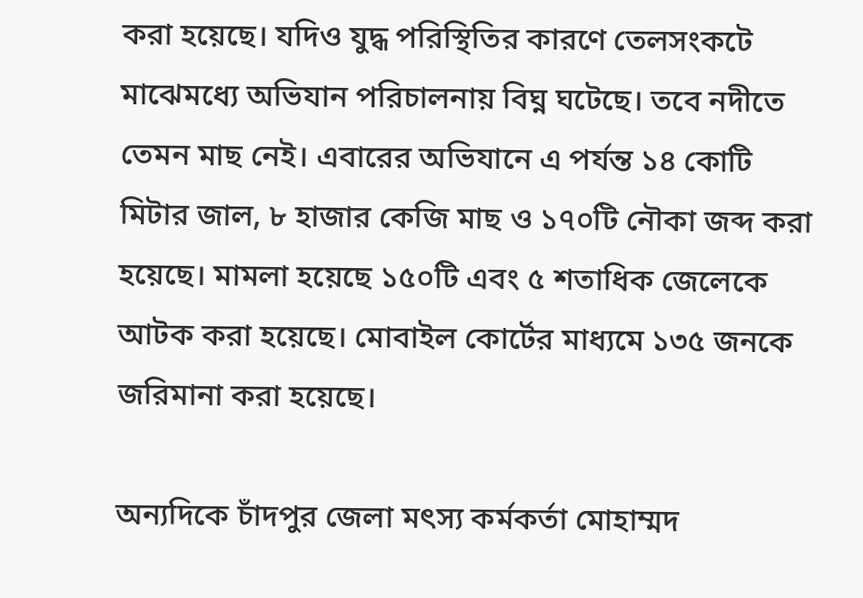করা হয়েছে। যদিও যুদ্ধ পরিস্থিতির কারণে তেলসংকটে মাঝেমধ্যে অভিযান পরিচালনায় বিঘ্ন ঘটেছে। তবে নদীতে তেমন মাছ নেই। এবারের অভিযানে এ পর্যন্ত ১৪ কোটি মিটার জাল, ৮ হাজার কেজি মাছ ও ১৭০টি নৌকা জব্দ করা হয়েছে। মামলা হয়েছে ১৫০টি এবং ৫ শতাধিক জেলেকে আটক করা হয়েছে। মোবাইল কোর্টের মাধ্যমে ১৩৫ জনকে জরিমানা করা হয়েছে।

অন্যদিকে চাঁদপুর জেলা মৎস্য কর্মকর্তা মোহাম্মদ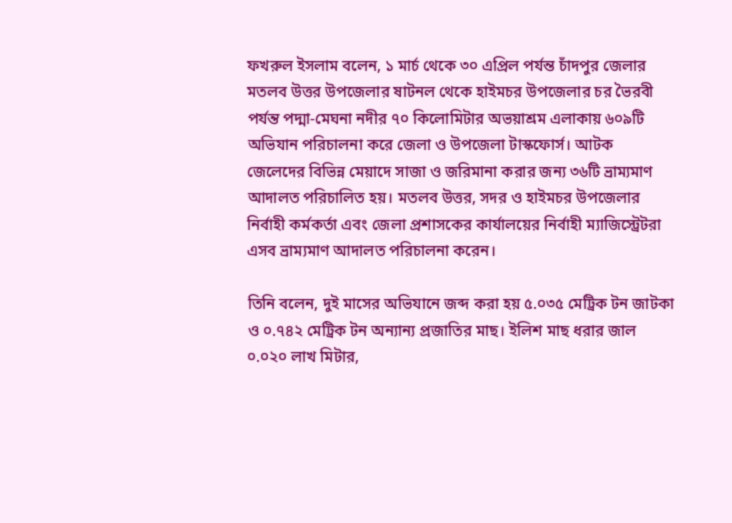ফখরুল ইসলাম বলেন, ১ মার্চ থেকে ৩০ এপ্রিল পর্যন্ত চাঁদপুর জেলার মতলব উত্তর উপজেলার ষাটনল থেকে হাইমচর উপজেলার চর ভৈরবী পর্যন্ত পদ্মা-মেঘনা নদীর ৭০ কিলোমিটার অভয়াশ্রম এলাকায় ৬০৯টি অভিযান পরিচালনা করে জেলা ও উপজেলা টাস্কফোর্স। আটক জেলেদের বিভিন্ন মেয়াদে সাজা ও জরিমানা করার জন্য ৩৬টি ভ্রাম্যমাণ আদালত পরিচালিত হয়। মতলব উত্তর, সদর ও হাইমচর উপজেলার নির্বাহী কর্মকর্তা এবং জেলা প্রশাসকের কার্যালয়ের নির্বাহী ম্যাজিস্ট্রেটরা এসব ভ্রাম্যমাণ আদালত পরিচালনা করেন।

তিনি বলেন, দুই মাসের অভিযানে জব্দ করা হয় ৫.০৩৫ মেট্রিক টন জাটকা ও ০.৭৪২ মেট্রিক টন অন্যান্য প্রজাতির মাছ। ইলিশ মাছ ধরার জাল ০.০২০ লাখ মিটার,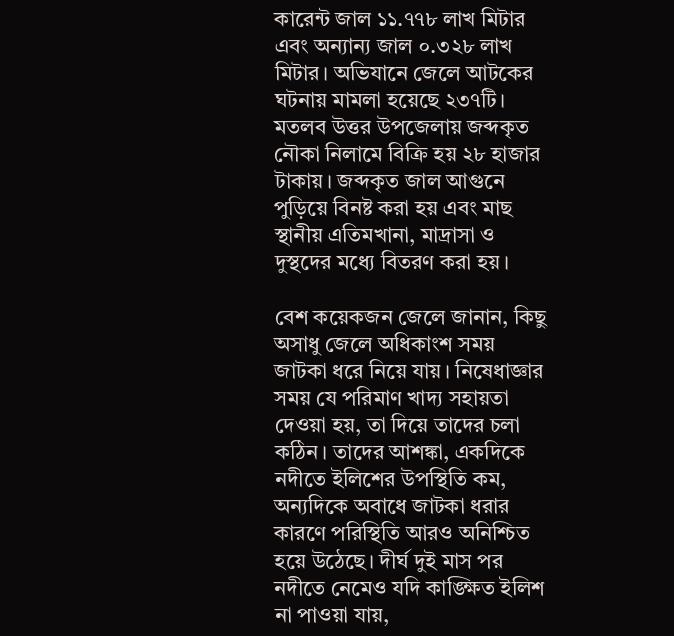কারেন্ট জাল ১১.৭৭৮ লাখ মিটার এবং অন্যান্য জাল ০.৩২৮ লাখ মিটার। অভিযানে জেলে আটকের ঘটনায় মামলা হয়েছে ২৩৭টি। মতলব উত্তর উপজেলায় জব্দকৃত নৌকা নিলামে বিক্রি হয় ২৮ হাজার টাকায়। জব্দকৃত জাল আগুনে পুড়িয়ে বিনষ্ট করা হয় এবং মাছ স্থানীয় এতিমখানা, মাদ্রাসা ও দুস্থদের মধ্যে বিতরণ করা হয়।

বেশ কয়েকজন জেলে জানান, কিছু অসাধু জেলে অধিকাংশ সময় জাটকা ধরে নিয়ে যায়। নিষেধাজ্ঞার সময় যে পরিমাণ খাদ্য সহায়তা দেওয়া হয়, তা দিয়ে তাদের চলা কঠিন। তাদের আশঙ্কা, একদিকে নদীতে ইলিশের উপস্থিতি কম, অন্যদিকে অবাধে জাটকা ধরার কারণে পরিস্থিতি আরও অনিশ্চিত হয়ে উঠেছে। দীর্ঘ দুই মাস পর নদীতে নেমেও যদি কাঙ্ক্ষিত ইলিশ না পাওয়া যায়,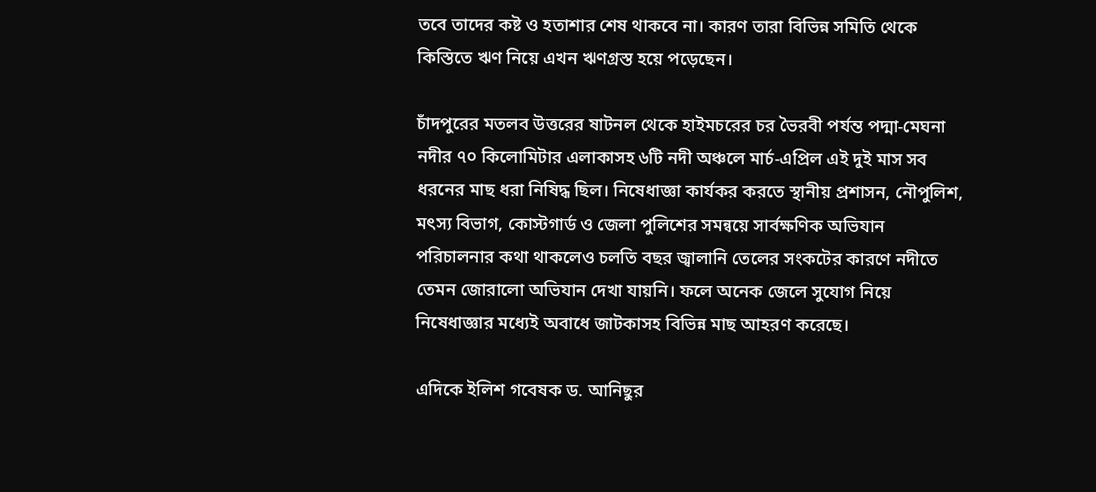তবে তাদের কষ্ট ও হতাশার শেষ থাকবে না। কারণ তারা বিভিন্ন সমিতি থেকে কিস্তিতে ঋণ নিয়ে এখন ঋণগ্রস্ত হয়ে পড়েছেন।

চাঁদপুরের মতলব উত্তরের ষাটনল থেকে হাইমচরের চর ভৈরবী পর্যন্ত পদ্মা-মেঘনা নদীর ৭০ কিলোমিটার এলাকাসহ ৬টি নদী অঞ্চলে মার্চ-এপ্রিল এই দুই মাস সব ধরনের মাছ ধরা নিষিদ্ধ ছিল। নিষেধাজ্ঞা কার্যকর করতে স্থানীয় প্রশাসন, নৌপুলিশ, মৎস্য বিভাগ, কোস্টগার্ড ও জেলা পুলিশের সমন্বয়ে সার্বক্ষণিক অভিযান পরিচালনার কথা থাকলেও চলতি বছর জ্বালানি তেলের সংকটের কারণে নদীতে তেমন জোরালো অভিযান দেখা যায়নি। ফলে অনেক জেলে সুযোগ নিয়ে নিষেধাজ্ঞার মধ্যেই অবাধে জাটকাসহ বিভিন্ন মাছ আহরণ করেছে।

এদিকে ইলিশ গবেষক ড. আনিছুর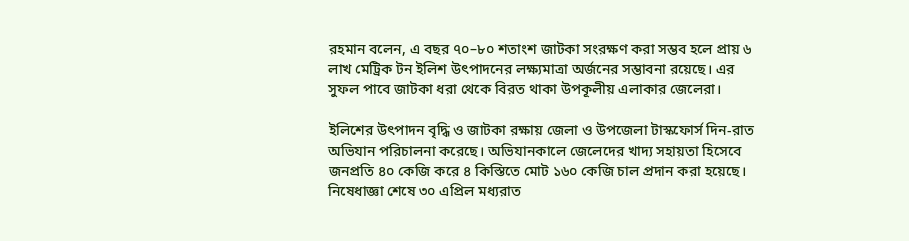রহমান বলেন, এ বছর ৭০–৮০ শতাংশ জাটকা সংরক্ষণ করা সম্ভব হলে প্রায় ৬ লাখ মেট্রিক টন ইলিশ উৎপাদনের লক্ষ্যমাত্রা অর্জনের সম্ভাবনা রয়েছে। এর সুফল পাবে জাটকা ধরা থেকে বিরত থাকা উপকূলীয় এলাকার জেলেরা।

ইলিশের উৎপাদন বৃদ্ধি ও জাটকা রক্ষায় জেলা ও উপজেলা টাস্কফোর্স দিন-রাত অভিযান পরিচালনা করেছে। অভিযানকালে জেলেদের খাদ্য সহায়তা হিসেবে জনপ্রতি ৪০ কেজি করে ৪ কিস্তিতে মোট ১৬০ কেজি চাল প্রদান করা হয়েছে। নিষেধাজ্ঞা শেষে ৩০ এপ্রিল মধ্যরাত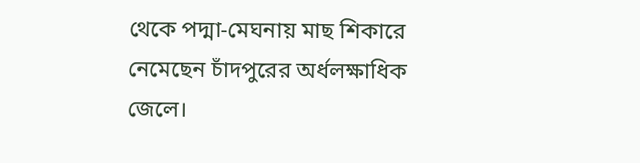থেকে পদ্মা-মেঘনায় মাছ শিকারে নেমেছেন চাঁদপুরের অর্ধলক্ষাধিক জেলে।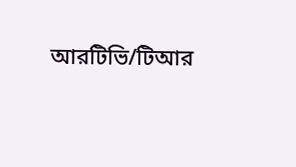আরটিভি/টিআর